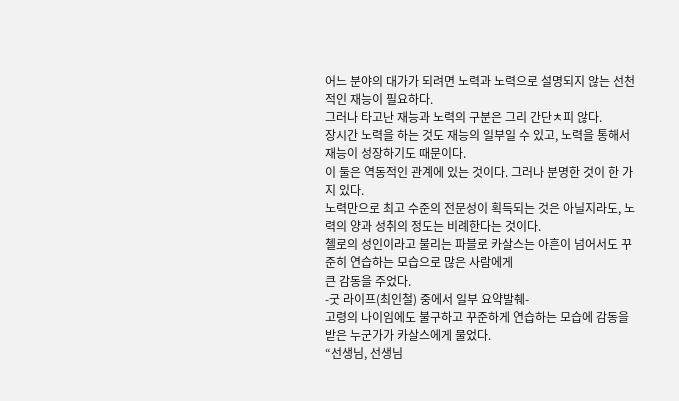어느 분야의 대가가 되려면 노력과 노력으로 설명되지 않는 선천적인 재능이 필요하다.
그러나 타고난 재능과 노력의 구분은 그리 간단ㅊ피 않다.
장시간 노력을 하는 것도 재능의 일부일 수 있고, 노력을 통해서 재능이 성장하기도 때문이다.
이 둘은 역동적인 관계에 있는 것이다. 그러나 분명한 것이 한 가지 있다.
노력만으로 최고 수준의 전문성이 획득되는 것은 아닐지라도, 노력의 양과 성취의 정도는 비례한다는 것이다.
첼로의 성인이라고 불리는 파블로 카살스는 아흔이 넘어서도 꾸준히 연습하는 모습으로 많은 사람에게
큰 감동을 주었다.
-굿 라이프(최인철) 중에서 일부 요약발췌-
고령의 나이임에도 불구하고 꾸준하게 연습하는 모습에 감동을 받은 누군가가 카살스에게 물었다.
“선생님, 선생님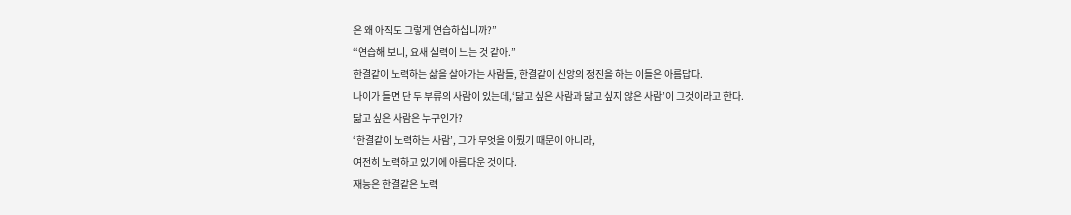은 왜 아직도 그렇게 연습하십니까?”
“연습해 보니, 요새 실력이 느는 것 같아.”
한결같이 노력하는 삶을 살아가는 사람들, 한결같이 신앙의 정진을 하는 이들은 아름답다.
나이가 들면 단 두 부류의 사람이 있는데,‘닮고 싶은 사람과 닮고 싶지 않은 사람’이 그것이라고 한다.
닮고 싶은 사람은 누구인가?
‘한결같이 노력하는 사람’, 그가 무엇을 이뤘기 때문이 아니라,
여전히 노력하고 있기에 아름다운 것이다.
재능은 한결같은 노력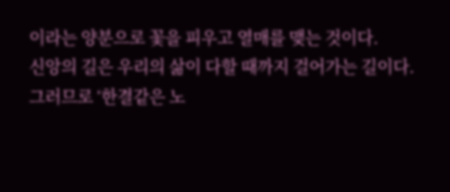이라는 양분으로 꽃을 피우고 열매를 맺는 것이다.
신앙의 길은 우리의 삶이 다할 때까지 걸어가는 길이다.
그러므로 ‘한결같은 노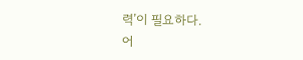력’이 필요하다.
어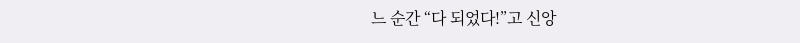느 순간 “다 되었다!”고 신앙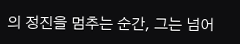의 정진을 멈추는 순간, 그는 넘어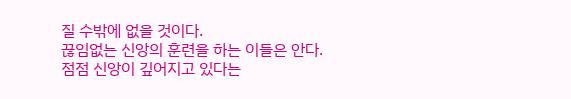질 수밖에 없을 것이다.
끊임없는 신앙의 훈련을 하는 이들은 안다.
점점 신앙이 깊어지고 있다는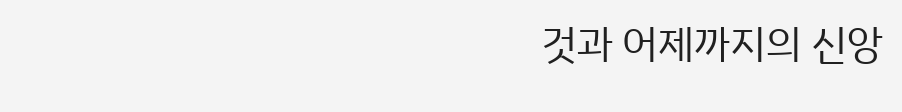것과 어제까지의 신앙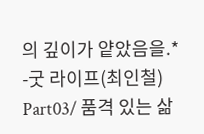의 깊이가 얕았음을.*
-굿 라이프(최인철) Part03/ 품격 있는 삶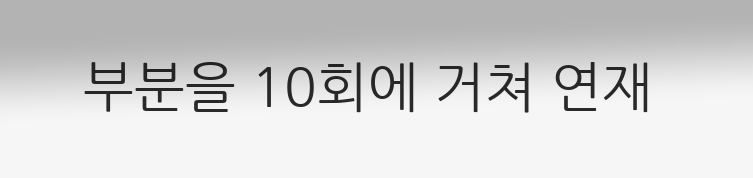부분을 10회에 거쳐 연재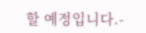할 예정입니다.-